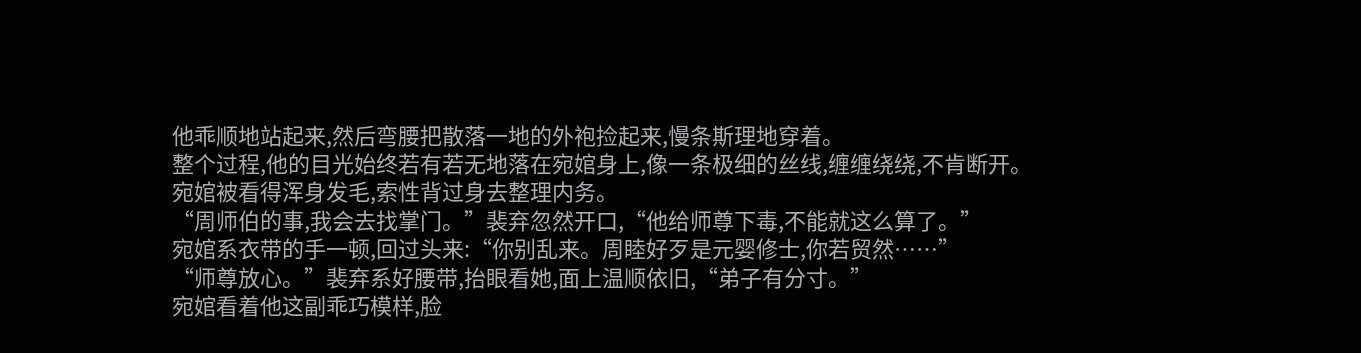他乖顺地站起来,然后弯腰把散落一地的外袍捡起来,慢条斯理地穿着。
整个过程,他的目光始终若有若无地落在宛婠身上,像一条极细的丝线,缠缠绕绕,不肯断开。
宛婠被看得浑身发毛,索性背过身去整理内务。
“周师伯的事,我会去找掌门。”裴弃忽然开口,“他给师尊下毒,不能就这么算了。”
宛婠系衣带的手一顿,回过头来:“你别乱来。周睦好歹是元婴修士,你若贸然……”
“师尊放心。”裴弃系好腰带,抬眼看她,面上温顺依旧,“弟子有分寸。”
宛婠看着他这副乖巧模样,脸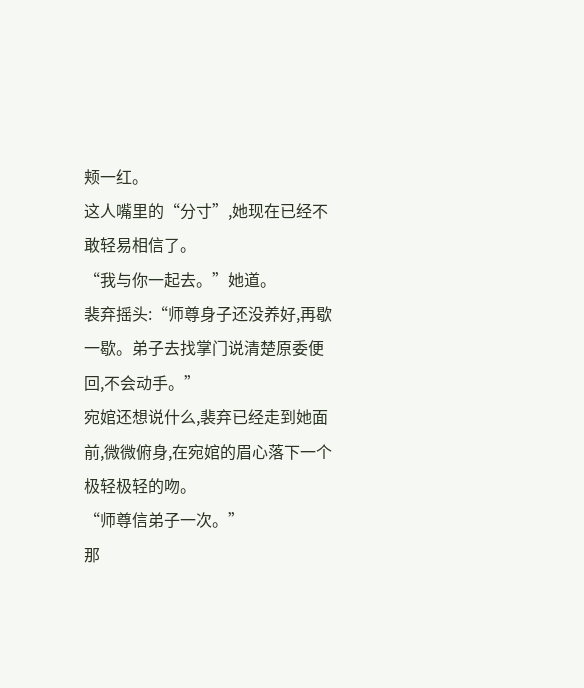颊一红。
这人嘴里的“分寸”,她现在已经不敢轻易相信了。
“我与你一起去。”她道。
裴弃摇头:“师尊身子还没养好,再歇一歇。弟子去找掌门说清楚原委便回,不会动手。”
宛婠还想说什么,裴弃已经走到她面前,微微俯身,在宛婠的眉心落下一个极轻极轻的吻。
“师尊信弟子一次。”
那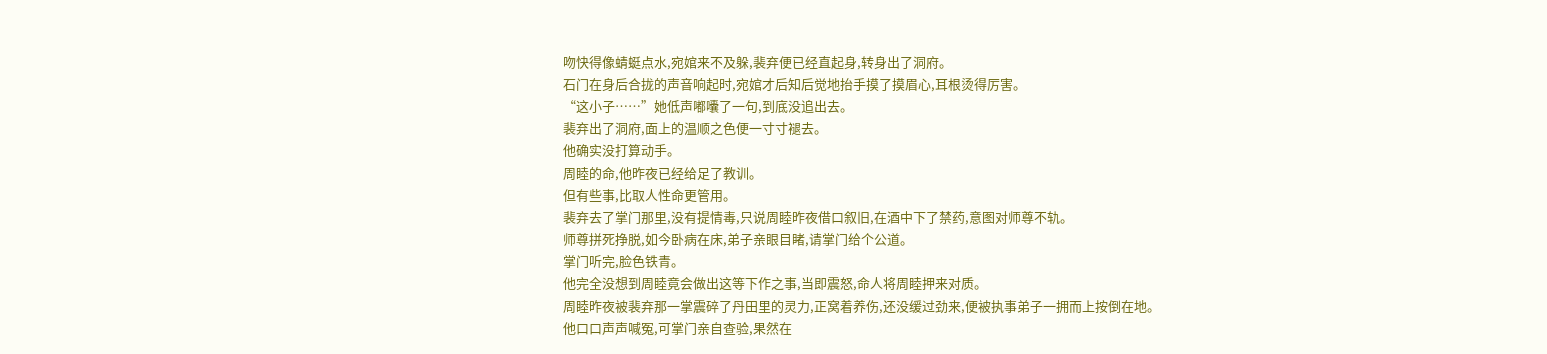吻快得像蜻蜓点水,宛婠来不及躲,裴弃便已经直起身,转身出了洞府。
石门在身后合拢的声音响起时,宛婠才后知后觉地抬手摸了摸眉心,耳根烫得厉害。
“这小子……”她低声嘟囔了一句,到底没追出去。
裴弃出了洞府,面上的温顺之色便一寸寸褪去。
他确实没打算动手。
周睦的命,他昨夜已经给足了教训。
但有些事,比取人性命更管用。
裴弃去了掌门那里,没有提情毒,只说周睦昨夜借口叙旧,在酒中下了禁药,意图对师尊不轨。
师尊拼死挣脱,如今卧病在床,弟子亲眼目睹,请掌门给个公道。
掌门听完,脸色铁青。
他完全没想到周睦竟会做出这等下作之事,当即震怒,命人将周睦押来对质。
周睦昨夜被裴弃那一掌震碎了丹田里的灵力,正窝着养伤,还没缓过劲来,便被执事弟子一拥而上按倒在地。
他口口声声喊冤,可掌门亲自查验,果然在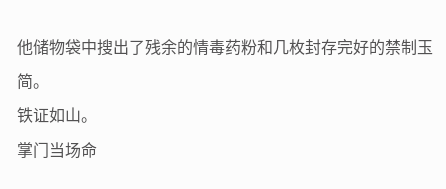他储物袋中搜出了残余的情毒药粉和几枚封存完好的禁制玉简。
铁证如山。
掌门当场命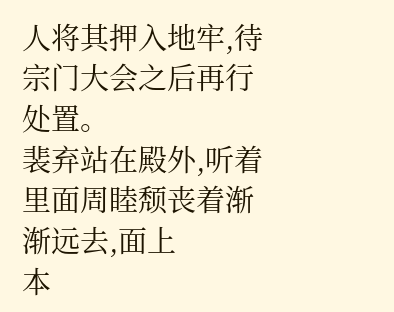人将其押入地牢,待宗门大会之后再行处置。
裴弃站在殿外,听着里面周睦颓丧着渐渐远去,面上
本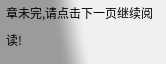章未完,请点击下一页继续阅读!